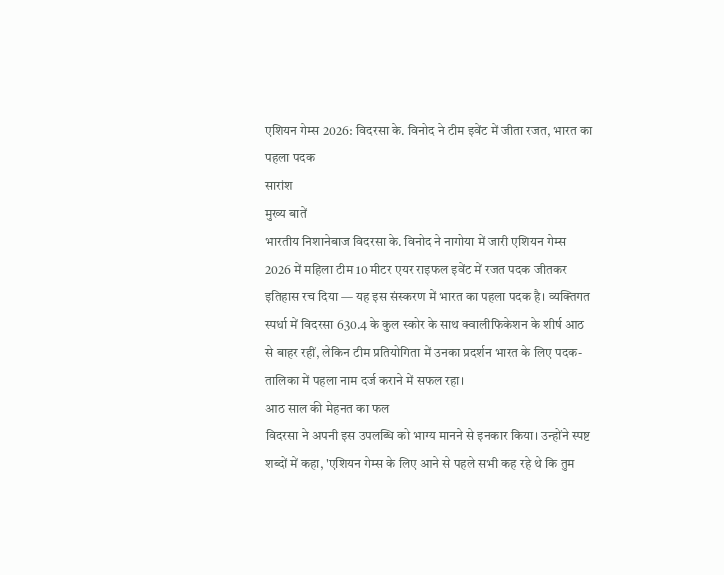एशियन गेम्स 2026: विदरसा के. विनोद ने टीम इवेंट में जीता रजत, भारत का पहला पदक
सारांश
मुख्य बातें
भारतीय निशानेबाज विदरसा के. विनोद ने नागोया में जारी एशियन गेम्स 2026 में महिला टीम 10 मीटर एयर राइफल इवेंट में रजत पदक जीतकर इतिहास रच दिया — यह इस संस्करण में भारत का पहला पदक है। व्यक्तिगत स्पर्धा में विदरसा 630.4 के कुल स्कोर के साथ क्वालीफिकेशन के शीर्ष आठ से बाहर रहीं, लेकिन टीम प्रतियोगिता में उनका प्रदर्शन भारत के लिए पदक-तालिका में पहला नाम दर्ज कराने में सफल रहा।
आठ साल की मेहनत का फल
विदरसा ने अपनी इस उपलब्धि को भाग्य मानने से इनकार किया। उन्होंने स्पष्ट शब्दों में कहा, 'एशियन गेम्स के लिए आने से पहले सभी कह रहे थे कि तुम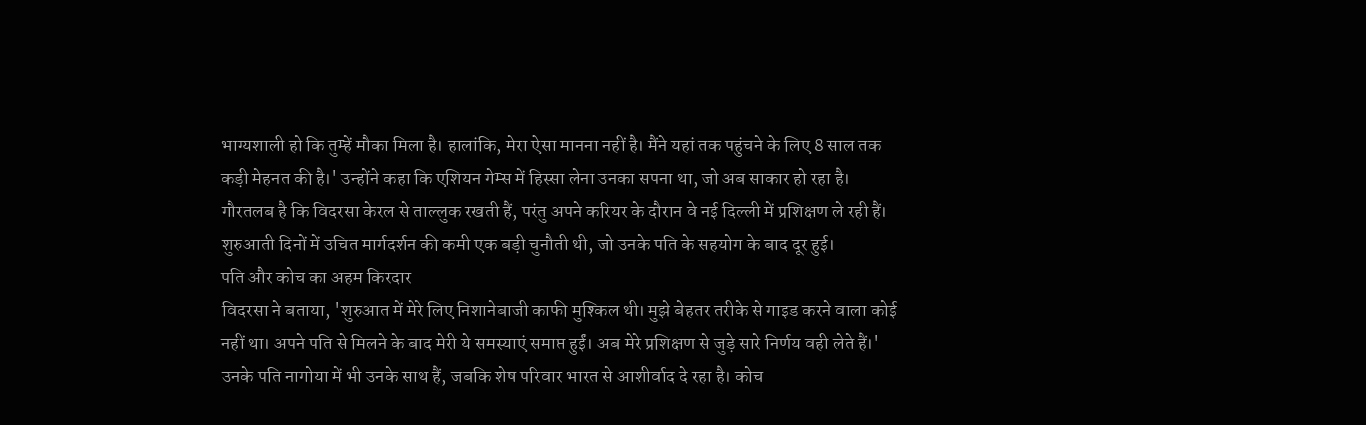भाग्यशाली हो कि तुम्हें मौका मिला है। हालांकि, मेरा ऐसा मानना नहीं है। मैंने यहां तक पहुंचने के लिए 8 साल तक कड़ी मेहनत की है।' उन्होंने कहा कि एशियन गेम्स में हिस्सा लेना उनका सपना था, जो अब साकार हो रहा है।
गौरतलब है कि विदरसा केरल से ताल्लुक रखती हैं, परंतु अपने करियर के दौरान वे नई दिल्ली में प्रशिक्षण ले रही हैं। शुरुआती दिनों में उचित मार्गदर्शन की कमी एक बड़ी चुनौती थी, जो उनके पति के सहयोग के बाद दूर हुई।
पति और कोच का अहम किरदार
विदरसा ने बताया, 'शुरुआत में मेरे लिए निशानेबाजी काफी मुश्किल थी। मुझे बेहतर तरीके से गाइड करने वाला कोई नहीं था। अपने पति से मिलने के बाद मेरी ये समस्याएं समाप्त हुईं। अब मेरे प्रशिक्षण से जुड़े सारे निर्णय वही लेते हैं।' उनके पति नागोया में भी उनके साथ हैं, जबकि शेष परिवार भारत से आशीर्वाद दे रहा है। कोच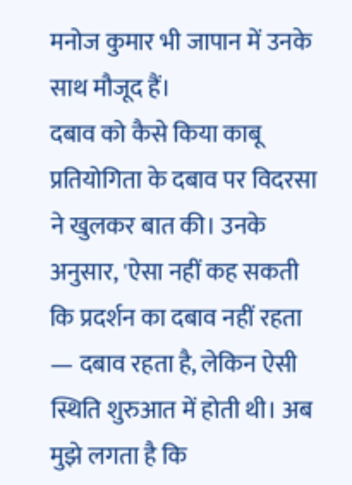मनोज कुमार भी जापान में उनके साथ मौजूद हैं।
दबाव को कैसे किया काबू
प्रतियोगिता के दबाव पर विदरसा ने खुलकर बात की। उनके अनुसार, 'ऐसा नहीं कह सकती कि प्रदर्शन का दबाव नहीं रहता — दबाव रहता है, लेकिन ऐसी स्थिति शुरुआत में होती थी। अब मुझे लगता है कि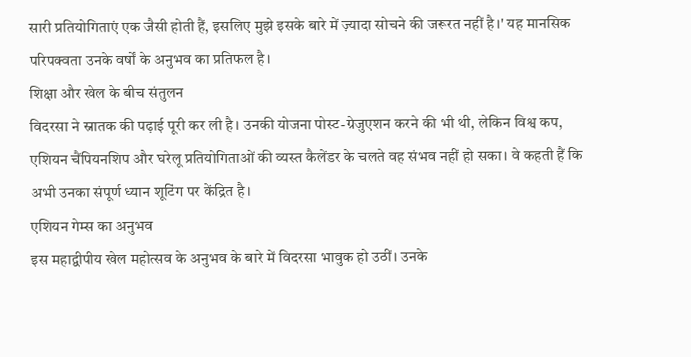सारी प्रतियोगिताएं एक जैसी होती हैं, इसलिए मुझे इसके बारे में ज़्यादा सोचने की जरूरत नहीं है।' यह मानसिक परिपक्वता उनके वर्षों के अनुभव का प्रतिफल है।
शिक्षा और खेल के बीच संतुलन
विदरसा ने स्नातक की पढ़ाई पूरी कर ली है। उनकी योजना पोस्ट-ग्रेजुएशन करने की भी थी, लेकिन विश्व कप, एशियन चैंपियनशिप और घरेलू प्रतियोगिताओं की व्यस्त कैलेंडर के चलते वह संभव नहीं हो सका। वे कहती हैं कि अभी उनका संपूर्ण ध्यान शूटिंग पर केंद्रित है।
एशियन गेम्स का अनुभव
इस महाद्वीपीय खेल महोत्सव के अनुभव के बारे में विदरसा भावुक हो उठीं। उनके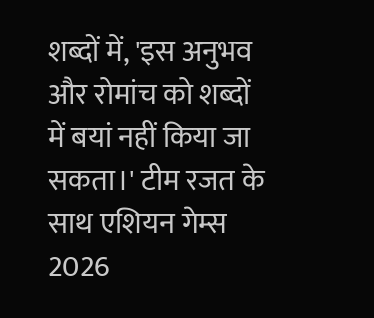शब्दों में, 'इस अनुभव और रोमांच को शब्दों में बयां नहीं किया जा सकता।' टीम रजत के साथ एशियन गेम्स 2026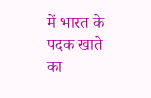में भारत के पदक खाते का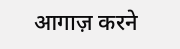आगाज़ करने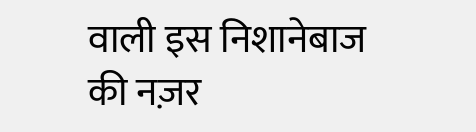वाली इस निशानेबाज की नज़र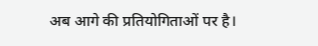अब आगे की प्रतियोगिताओं पर है।